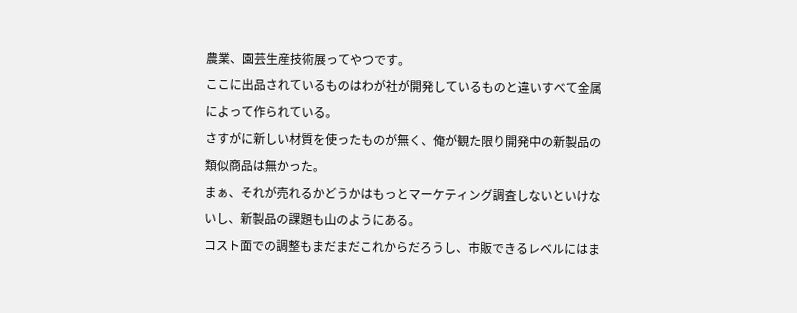農業、園芸生産技術展ってやつです。
ここに出品されているものはわが社が開発しているものと違いすべて金属によって作られている。
さすがに新しい材質を使ったものが無く、俺が観た限り開発中の新製品の類似商品は無かった。
まぁ、それが売れるかどうかはもっとマーケティング調査しないといけないし、新製品の課題も山のようにある。
コスト面での調整もまだまだこれからだろうし、市販できるレベルにはま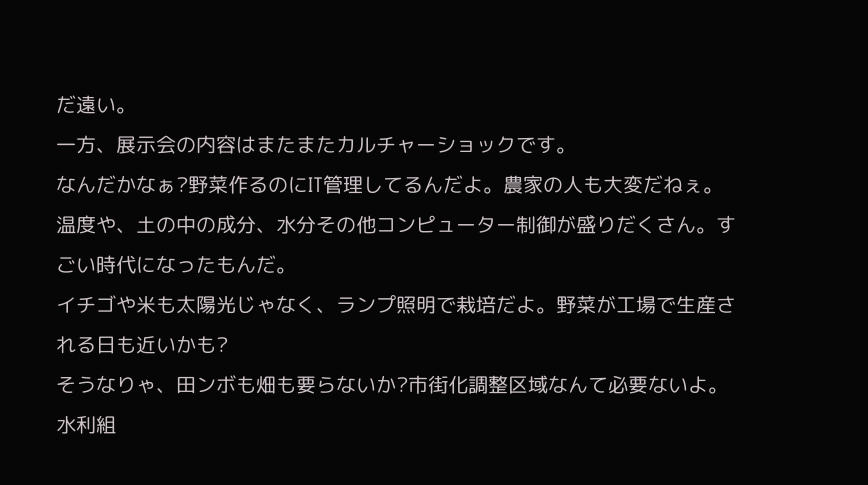だ遠い。
一方、展示会の内容はまたまたカルチャーショックです。
なんだかなぁ?野菜作るのにIT管理してるんだよ。農家の人も大変だねぇ。
温度や、土の中の成分、水分その他コンピューター制御が盛りだくさん。すごい時代になったもんだ。
イチゴや米も太陽光じゃなく、ランプ照明で栽培だよ。野菜が工場で生産される日も近いかも?
そうなりゃ、田ンボも畑も要らないか?市街化調整区域なんて必要ないよ。
水利組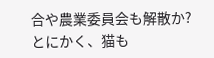合や農業委員会も解散か?
とにかく、猫も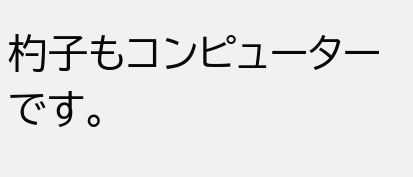杓子もコンピューターです。